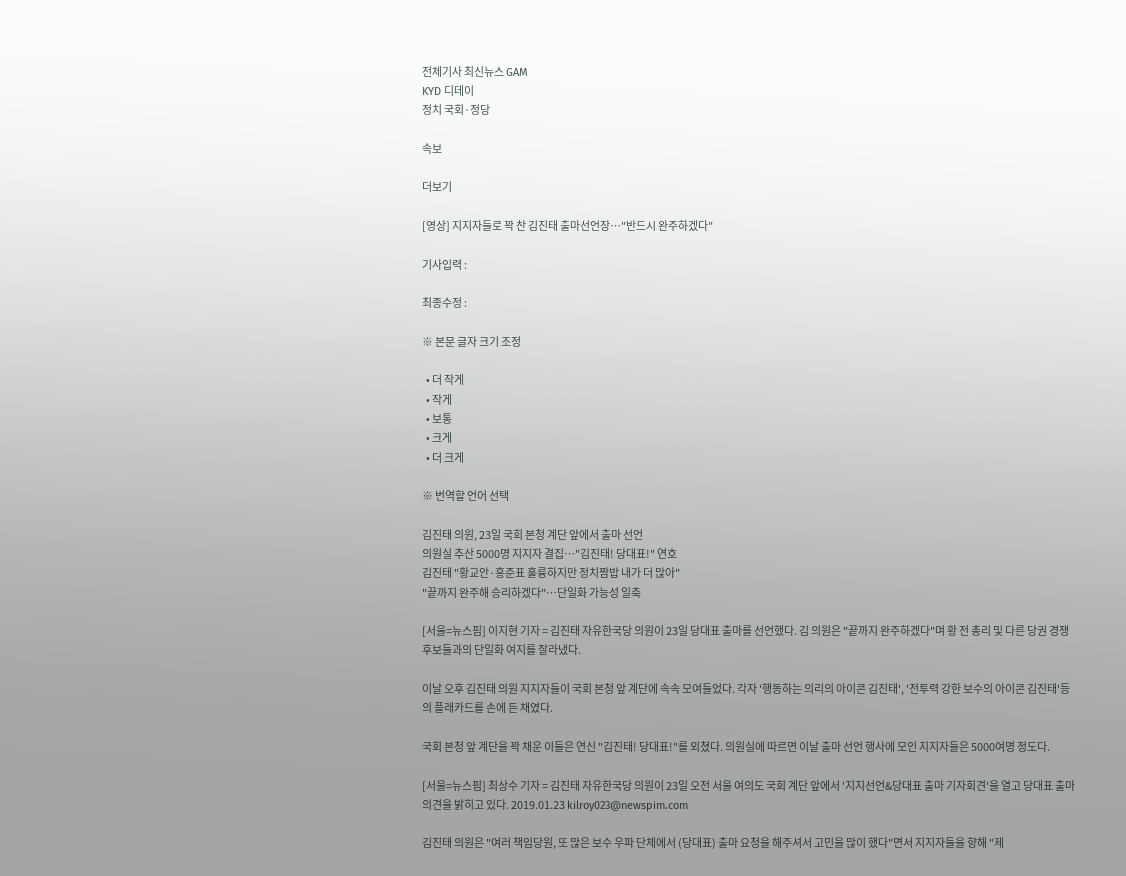전체기사 최신뉴스 GAM
KYD 디데이
정치 국회·정당

속보

더보기

[영상] 지지자들로 꽉 찬 김진태 출마선언장…"반드시 완주하겠다"

기사입력 :

최종수정 :

※ 본문 글자 크기 조정

  • 더 작게
  • 작게
  • 보통
  • 크게
  • 더 크게

※ 번역할 언어 선택

김진태 의원, 23일 국회 본청 계단 앞에서 출마 선언
의원실 추산 5000명 지지자 결집…"김진태! 당대표!" 연호
김진태 "황교안·홍준표 훌륭하지만 정치짬밥 내가 더 많아"
"끝까지 완주해 승리하겠다"…단일화 가능성 일축

[서울=뉴스핌] 이지현 기자 = 김진태 자유한국당 의원이 23일 당대표 출마를 선언했다. 김 의원은 "끝까지 완주하겠다"며 황 전 총리 및 다른 당권 경쟁 후보들과의 단일화 여지를 잘라냈다.

이날 오후 김진태 의원 지지자들이 국회 본청 앞 계단에 속속 모여들었다. 각자 '행동하는 의리의 아이콘 김진태', '전투력 강한 보수의 아이콘 김진태'등의 플래카드를 손에 든 채였다.

국회 본청 앞 계단을 꽉 채운 이들은 연신 "김진태! 당대표!"를 외쳤다. 의원실에 따르면 이날 출마 선언 행사에 모인 지지자들은 5000여명 정도다.

[서울=뉴스핌] 최상수 기자 = 김진태 자유한국당 의원이 23일 오전 서울 여의도 국회 계단 앞에서 '지지선언&당대표 출마 기자회견'을 열고 당대표 출마 의견을 밝히고 있다. 2019.01.23 kilroy023@newspim.com

김진태 의원은 "여러 책임당원, 또 많은 보수 우파 단체에서 (당대표) 출마 요청을 해주셔서 고민을 많이 했다"면서 지지자들을 향해 "제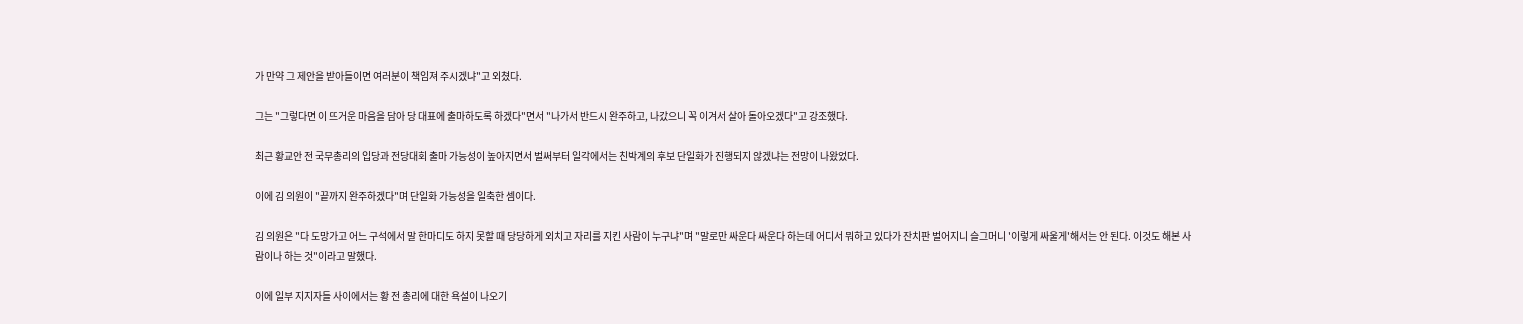가 만약 그 제안을 받아들이면 여러분이 책임져 주시겠냐"고 외쳤다.

그는 "그렇다면 이 뜨거운 마음을 담아 당 대표에 출마하도록 하겠다"면서 "나가서 반드시 완주하고, 나갔으니 꼭 이겨서 살아 돌아오겠다"고 강조했다.

최근 황교안 전 국무총리의 입당과 전당대회 출마 가능성이 높아지면서 벌써부터 일각에서는 친박계의 후보 단일화가 진행되지 않겠냐는 전망이 나왔었다.

이에 김 의원이 "끝까지 완주하겠다"며 단일화 가능성을 일축한 셈이다.

김 의원은 "다 도망가고 어느 구석에서 말 한마디도 하지 못할 때 당당하게 외치고 자리를 지킨 사람이 누구냐"며 "말로만 싸운다 싸운다 하는데 어디서 뭐하고 있다가 잔치판 벌어지니 슬그머니 '이렇게 싸울게'해서는 안 된다. 이것도 해본 사람이나 하는 것"이라고 말했다.

이에 일부 지지자들 사이에서는 황 전 총리에 대한 욕설이 나오기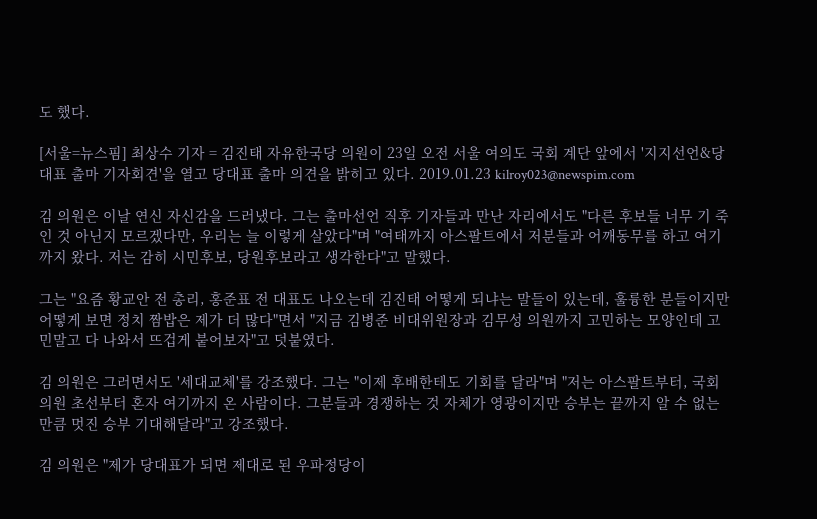도 했다.

[서울=뉴스핌] 최상수 기자 = 김진태 자유한국당 의원이 23일 오전 서울 여의도 국회 계단 앞에서 '지지선언&당대표 출마 기자회견'을 열고 당대표 출마 의견을 밝히고 있다. 2019.01.23 kilroy023@newspim.com

김 의원은 이날 연신 자신감을 드러냈다. 그는 출마선언 직후 기자들과 만난 자리에서도 "다른 후보들 너무 기 죽인 것 아닌지 모르겠다만, 우리는 늘 이렇게 살았다"며 "여태까지 아스팔트에서 저분들과 어깨동무를 하고 여기까지 왔다. 저는 감히 시민후보, 당원후보라고 생각한다"고 말했다.

그는 "요즘 황교안 전 총리, 홍준표 전 대표도 나오는데 김진태 어떻게 되냐는 말들이 있는데, 훌륭한 분들이지만 어떻게 보면 정치 짬밥은 제가 더 많다"면서 "지금 김병준 비대위원장과 김무성 의원까지 고민하는 모양인데 고민말고 다 나와서 뜨겁게 붙어보자"고 덧붙였다.

김 의원은 그러면서도 '세대교체'를 강조했다. 그는 "이제 후배한테도 기회를 달라"며 "저는 아스팔트부터, 국회의원 초선부터 혼자 여기까지 온 사람이다. 그분들과 경쟁하는 것 자체가 영광이지만 승부는 끝까지 알 수 없는 만큼 멋진 승부 기대해달라"고 강조했다.

김 의원은 "제가 당대표가 되면 제대로 된 우파정당이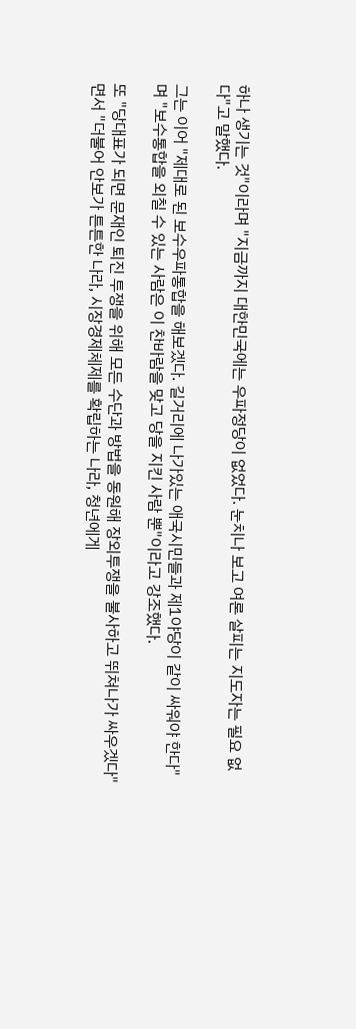하나 생기는 것"이라며 "지금까지 대한민국에는 우파정당이 없었다. 눈치나 보고 여론 살피는 지도자는 필요 없다"고 말했다.

그는 이어 "제대로 된 보수우파통합을 해보겠다. 길거리에 나가있는 애국시민들과 제1야당이 같이 싸워야 한다"며 "보수통합을 외칠 수 있는 사람은 이 찬바람을 맞고 당을 지킨 사람 뿐"이라고 강조했다.

또 "당대표가 되면 문재인 퇴진 투쟁을 위해 모든 수단과 방법을 동원해 장외투쟁을 불사하고 뛰쳐나가 싸우겠다"면서 "더불어 안보가 튼튼한 나라, 시장경제체제를 확립하는 나라, 청년에게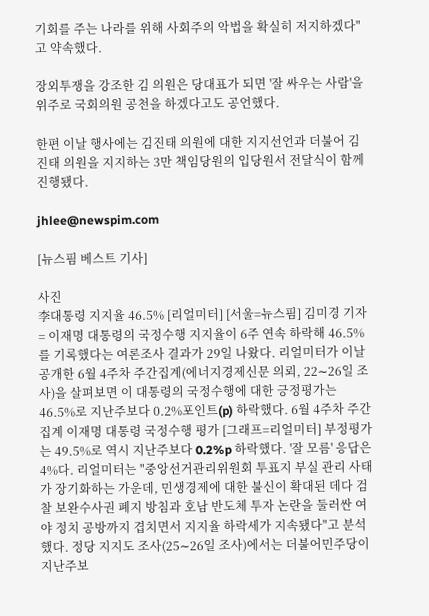기회를 주는 나라를 위해 사회주의 악법을 확실히 저지하겠다"고 약속했다.

장외투쟁을 강조한 김 의원은 당대표가 되면 '잘 싸우는 사람'을 위주로 국회의원 공천을 하겠다고도 공언했다.

한편 이날 행사에는 김진태 의원에 대한 지지선언과 더불어 김진태 의원을 지지하는 3만 책임당원의 입당원서 전달식이 함께 진행됐다.

jhlee@newspim.com

[뉴스핌 베스트 기사]

사진
李대통령 지지율 46.5% [리얼미터] [서울=뉴스핌] 김미경 기자 = 이재명 대통령의 국정수행 지지율이 6주 연속 하락해 46.5%를 기록했다는 여론조사 결과가 29일 나왔다. 리얼미터가 이날 공개한 6월 4주차 주간집계(에너지경제신문 의뢰, 22∼26일 조사)을 살펴보면 이 대통령의 국정수행에 대한 긍정평가는 46.5%로 지난주보다 0.2%포인트(p) 하락했다. 6월 4주차 주간집계 이재명 대통령 국정수행 평가 [그래프=리얼미터] 부정평가는 49.5%로 역시 지난주보다 0.2%p 하락했다. '잘 모름' 응답은 4%다. 리얼미터는 "중앙선거관리위원회 투표지 부실 관리 사태가 장기화하는 가운데, 민생경제에 대한 불신이 확대된 데다 검찰 보완수사권 폐지 방침과 호남 반도체 투자 논란을 둘러싼 여야 정치 공방까지 겹치면서 지지율 하락세가 지속됐다"고 분석했다. 정당 지지도 조사(25∼26일 조사)에서는 더불어민주당이 지난주보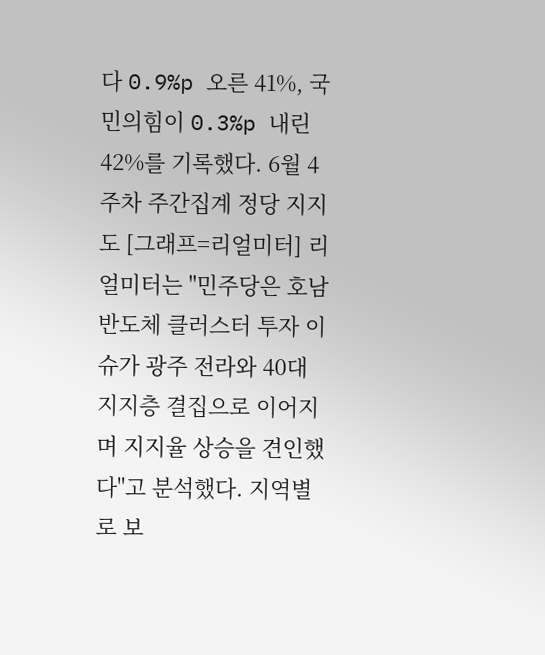다 0.9%p 오른 41%, 국민의힘이 0.3%p 내린 42%를 기록했다. 6월 4주차 주간집계 정당 지지도 [그래프=리얼미터] 리얼미터는 "민주당은 호남 반도체 클러스터 투자 이슈가 광주 전라와 40대 지지층 결집으로 이어지며 지지율 상승을 견인했다"고 분석했다. 지역별로 보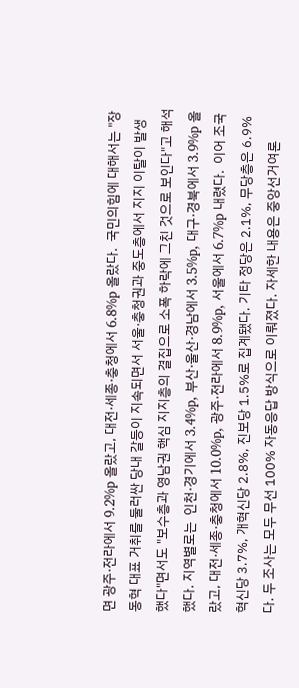면 광주·전라에서 9.2%p 올랐고, 대전·세종·충청에서 6.8%p 올랐다.  국민의힘에 대해서는 "장동혁 대표 거취를 둘러싼 당내 갈등이 지속되면서 서울·충청권과 중도층에서 지지 이탈이 발생했다"면서도 "보수층과 영남권 핵심 지지층의 결집으로 소폭 하락에 그친 것으로 보인다"고 해석했다. 지역별로는  인천·경기에서 3.4%p, 부산·울산·경남에서 3.5%p, 대구·경북에서 3.9%p 올랐고, 대전·세종·충청에서 10.0%p, 광주·전라에서 8.9%p, 서울에서 6.7%p 내렸다.  이어 조국혁신당 3.7%, 개혁신당 2.8%, 진보당 1.5%로 집계됐다. 기타 정당은 2.1%, 무당층은 6.9%다. 두 조사는 모두 무선 100% 자동응답 방식으로 이뤄졌다. 자세한 내용은 중앙선거여론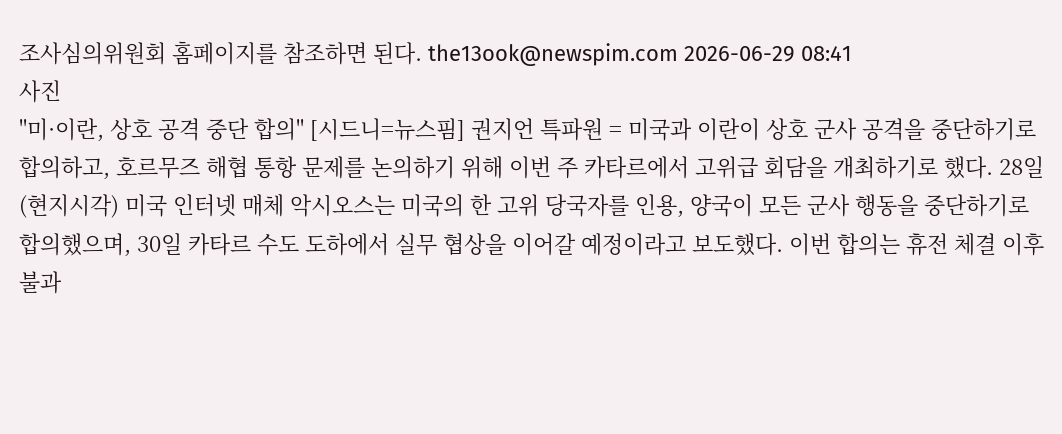조사심의위원회 홈페이지를 참조하면 된다. the13ook@newspim.com 2026-06-29 08:41
사진
"미·이란, 상호 공격 중단 합의" [시드니=뉴스핌] 권지언 특파원 = 미국과 이란이 상호 군사 공격을 중단하기로 합의하고, 호르무즈 해협 통항 문제를 논의하기 위해 이번 주 카타르에서 고위급 회담을 개최하기로 했다. 28일(현지시각) 미국 인터넷 매체 악시오스는 미국의 한 고위 당국자를 인용, 양국이 모든 군사 행동을 중단하기로 합의했으며, 30일 카타르 수도 도하에서 실무 협상을 이어갈 예정이라고 보도했다. 이번 합의는 휴전 체결 이후 불과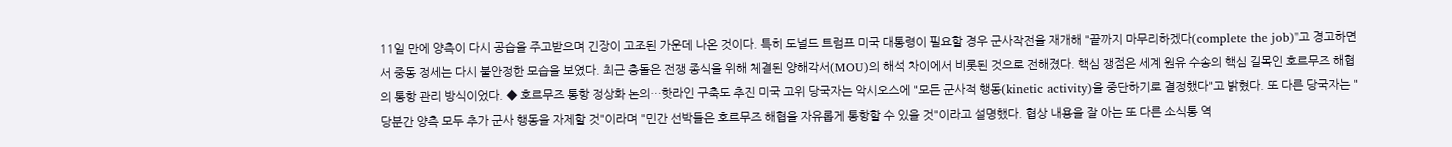11일 만에 양측이 다시 공습을 주고받으며 긴장이 고조된 가운데 나온 것이다. 특히 도널드 트럼프 미국 대통령이 필요할 경우 군사작전을 재개해 "끝까지 마무리하겠다(complete the job)"고 경고하면서 중동 정세는 다시 불안정한 모습을 보였다. 최근 충돌은 전쟁 종식을 위해 체결된 양해각서(MOU)의 해석 차이에서 비롯된 것으로 전해졌다. 핵심 쟁점은 세계 원유 수송의 핵심 길목인 호르무즈 해협의 통항 관리 방식이었다. ◆ 호르무즈 통항 정상화 논의…핫라인 구축도 추진 미국 고위 당국자는 악시오스에 "모든 군사적 행동(kinetic activity)을 중단하기로 결정했다"고 밝혔다. 또 다른 당국자는 "당분간 양측 모두 추가 군사 행동을 자제할 것"이라며 "민간 선박들은 호르무즈 해협을 자유롭게 통항할 수 있을 것"이라고 설명했다. 협상 내용을 잘 아는 또 다른 소식통 역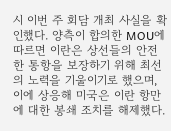시 이번 주 회담 개최 사실을 확인했다. 양측이 합의한 MOU에 따르면 이란은 상선들의 안전한 통항을 보장하기 위해 최선의 노력을 기울이기로 했으며, 이에 상응해 미국은 이란 항만에 대한 봉쇄 조치를 해제했다.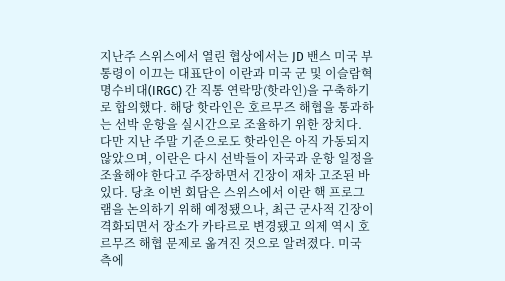지난주 스위스에서 열린 협상에서는 JD 밴스 미국 부통령이 이끄는 대표단이 이란과 미국 군 및 이슬람혁명수비대(IRGC) 간 직통 연락망(핫라인)을 구축하기로 합의했다. 해당 핫라인은 호르무즈 해협을 통과하는 선박 운항을 실시간으로 조율하기 위한 장치다. 다만 지난 주말 기준으로도 핫라인은 아직 가동되지 않았으며, 이란은 다시 선박들이 자국과 운항 일정을 조율해야 한다고 주장하면서 긴장이 재차 고조된 바 있다. 당초 이번 회담은 스위스에서 이란 핵 프로그램을 논의하기 위해 예정됐으나, 최근 군사적 긴장이 격화되면서 장소가 카타르로 변경됐고 의제 역시 호르무즈 해협 문제로 옮겨진 것으로 알려졌다. 미국 측에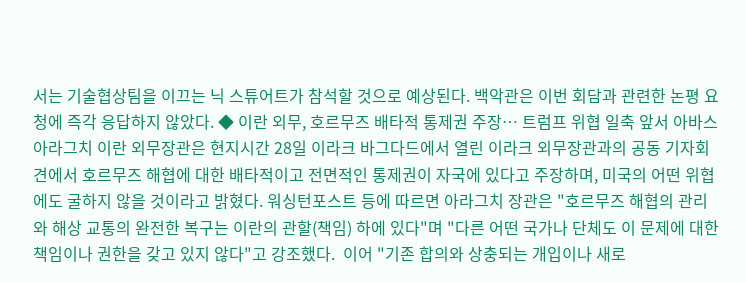서는 기술협상팀을 이끄는 닉 스튜어트가 참석할 것으로 예상된다. 백악관은 이번 회담과 관련한 논평 요청에 즉각 응답하지 않았다. ◆ 이란 외무, 호르무즈 배타적 통제권 주장… 트럼프 위협 일축 앞서 아바스 아라그치 이란 외무장관은 현지시간 28일 이라크 바그다드에서 열린 이라크 외무장관과의 공동 기자회견에서 호르무즈 해협에 대한 배타적이고 전면적인 통제권이 자국에 있다고 주장하며, 미국의 어떤 위협에도 굴하지 않을 것이라고 밝혔다. 워싱턴포스트 등에 따르면 아라그치 장관은 "호르무즈 해협의 관리와 해상 교통의 완전한 복구는 이란의 관할(책임) 하에 있다"며 "다른 어떤 국가나 단체도 이 문제에 대한 책임이나 권한을 갖고 있지 않다"고 강조했다.  이어 "기존 합의와 상충되는 개입이나 새로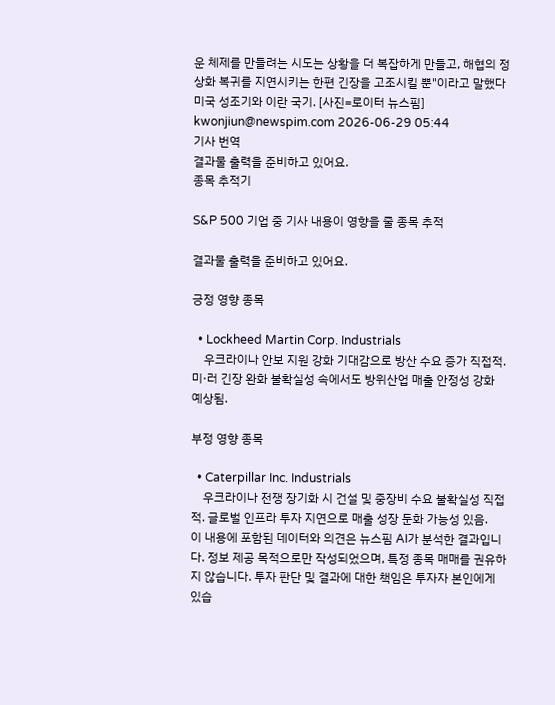운 체제를 만들려는 시도는 상황을 더 복잡하게 만들고, 해협의 정상화 복귀를 지연시키는 한편 긴장을 고조시킬 뿐"이라고 말했다 미국 성조기와 이란 국기. [사진=로이터 뉴스핌] kwonjiun@newspim.com 2026-06-29 05:44
기사 번역
결과물 출력을 준비하고 있어요.
종목 추적기

S&P 500 기업 중 기사 내용이 영향을 줄 종목 추적

결과물 출력을 준비하고 있어요.

긍정 영향 종목

  • Lockheed Martin Corp. Industrials
    우크라이나 안보 지원 강화 기대감으로 방산 수요 증가 직접적. 미·러 긴장 완화 불확실성 속에서도 방위산업 매출 안정성 강화 예상됨.

부정 영향 종목

  • Caterpillar Inc. Industrials
    우크라이나 전쟁 장기화 시 건설 및 중장비 수요 불확실성 직접적. 글로벌 인프라 투자 지연으로 매출 성장 둔화 가능성 있음.
이 내용에 포함된 데이터와 의견은 뉴스핌 AI가 분석한 결과입니다. 정보 제공 목적으로만 작성되었으며, 특정 종목 매매를 권유하지 않습니다. 투자 판단 및 결과에 대한 책임은 투자자 본인에게 있습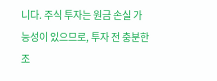니다. 주식 투자는 원금 손실 가능성이 있으므로, 투자 전 충분한 조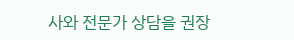사와 전문가 상담을 권장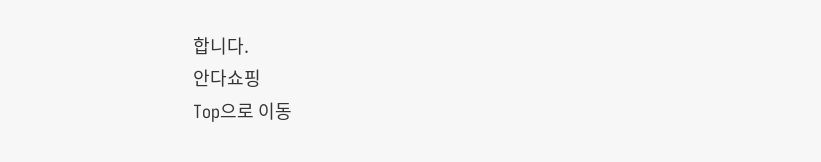합니다.
안다쇼핑
Top으로 이동